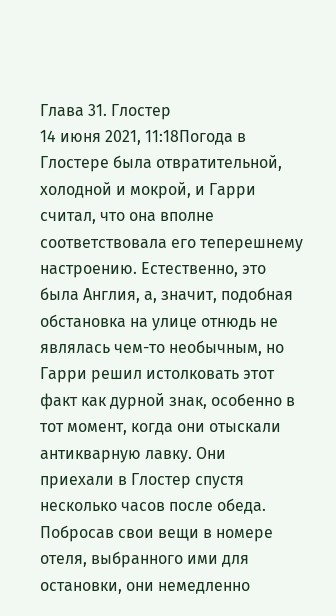Глава 31. Глостер
14 июня 2021, 11:18Погода в Глостере была отвратительной, холодной и мокрой, и Гарри считал, что она вполне соответствовала его теперешнему настроению. Естественно, это была Англия, а, значит, подобная обстановка на улице отнюдь не являлась чем-то необычным, но Гарри решил истолковать этот факт как дурной знак, особенно в тот момент, когда они отыскали антикварную лавку. Они приехали в Глостер спустя несколько часов после обеда. Побросав свои вещи в номере отеля, выбранного ими для остановки, они немедленно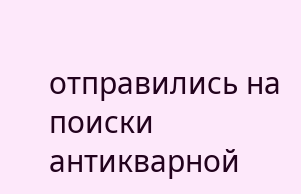отправились на поиски антикварной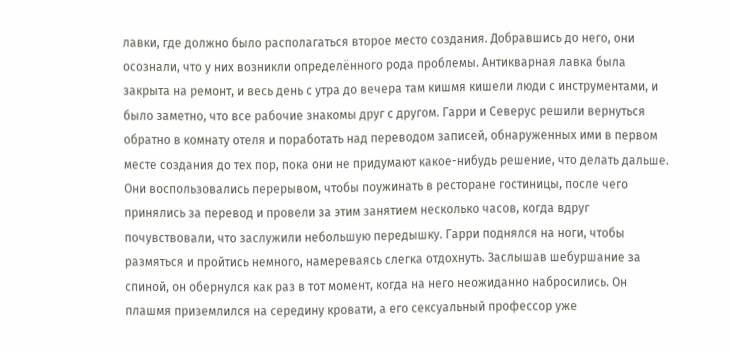лавки, где должно было располагаться второе место создания. Добравшись до него, они осознали, что у них возникли определённого рода проблемы. Антикварная лавка была закрыта на ремонт, и весь день с утра до вечера там кишмя кишели люди с инструментами, и было заметно, что все рабочие знакомы друг с другом. Гарри и Северус решили вернуться обратно в комнату отеля и поработать над переводом записей, обнаруженных ими в первом месте создания до тех пор, пока они не придумают какое-нибудь решение, что делать дальше. Они воспользовались перерывом, чтобы поужинать в ресторане гостиницы, после чего принялись за перевод и провели за этим занятием несколько часов, когда вдруг почувствовали, что заслужили небольшую передышку. Гарри поднялся на ноги, чтобы размяться и пройтись немного, намереваясь слегка отдохнуть. Заслышав шебуршание за спиной, он обернулся как раз в тот момент, когда на него неожиданно набросились. Он плашмя приземлился на середину кровати, а его сексуальный профессор уже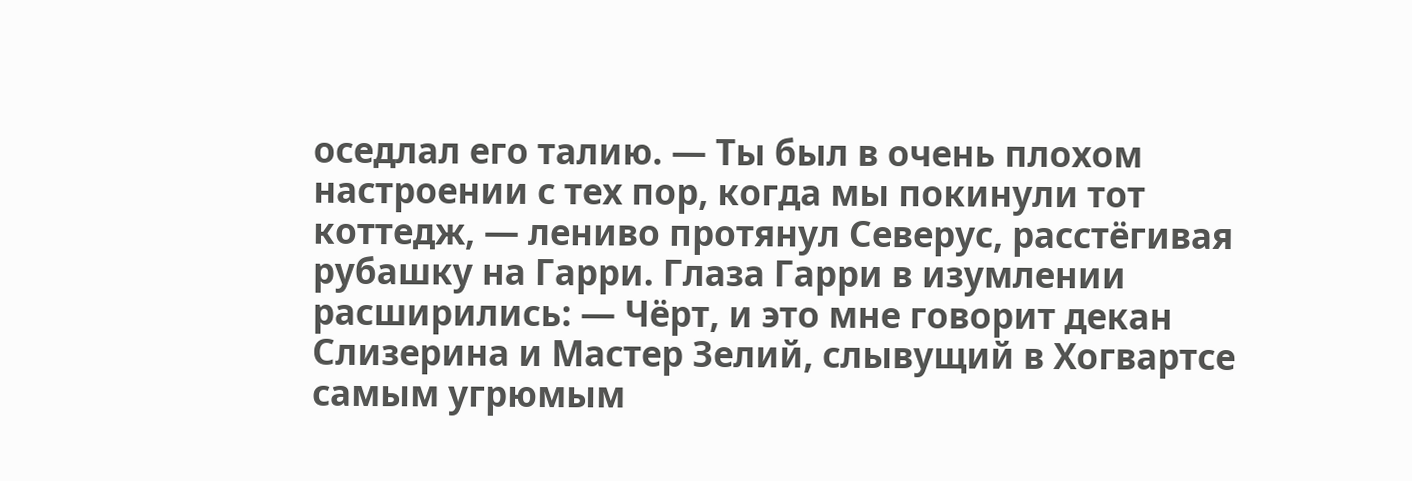оседлал его талию. — Ты был в очень плохом настроении с тех пор, когда мы покинули тот коттедж, — лениво протянул Северус, расстёгивая рубашку на Гарри. Глаза Гарри в изумлении расширились: — Чёрт, и это мне говорит декан Слизерина и Мастер Зелий, слывущий в Хогвартсе самым угрюмым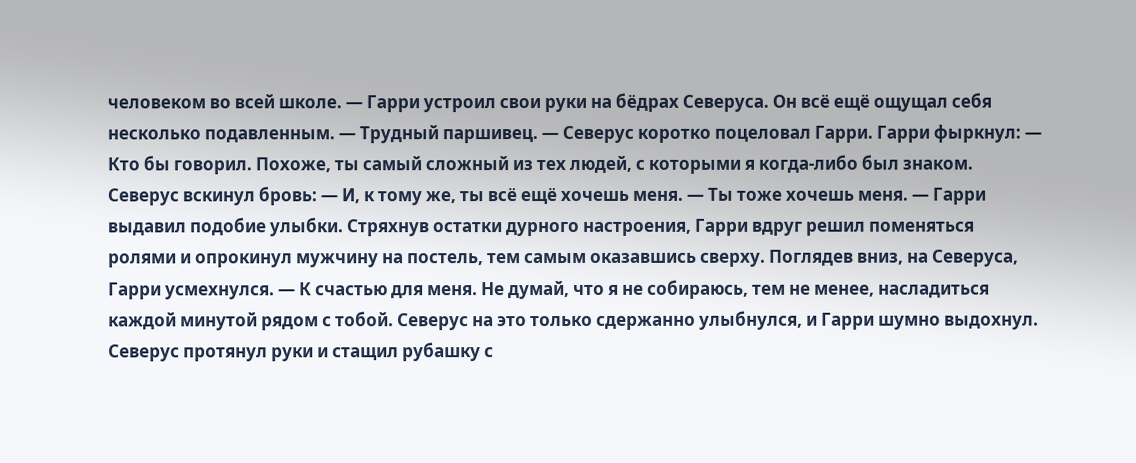человеком во всей школе. — Гарри устроил свои руки на бёдрах Северуса. Он всё ещё ощущал себя несколько подавленным. — Трудный паршивец. — Северус коротко поцеловал Гарри. Гарри фыркнул: — Кто бы говорил. Похоже, ты самый сложный из тех людей, с которыми я когда-либо был знаком. Северус вскинул бровь: — И, к тому же, ты всё ещё хочешь меня. — Ты тоже хочешь меня. — Гарри выдавил подобие улыбки. Стряхнув остатки дурного настроения, Гарри вдруг решил поменяться ролями и опрокинул мужчину на постель, тем самым оказавшись сверху. Поглядев вниз, на Северуса, Гарри усмехнулся. — К счастью для меня. Не думай, что я не собираюсь, тем не менее, насладиться каждой минутой рядом с тобой. Северус на это только сдержанно улыбнулся, и Гарри шумно выдохнул. Северус протянул руки и стащил рубашку с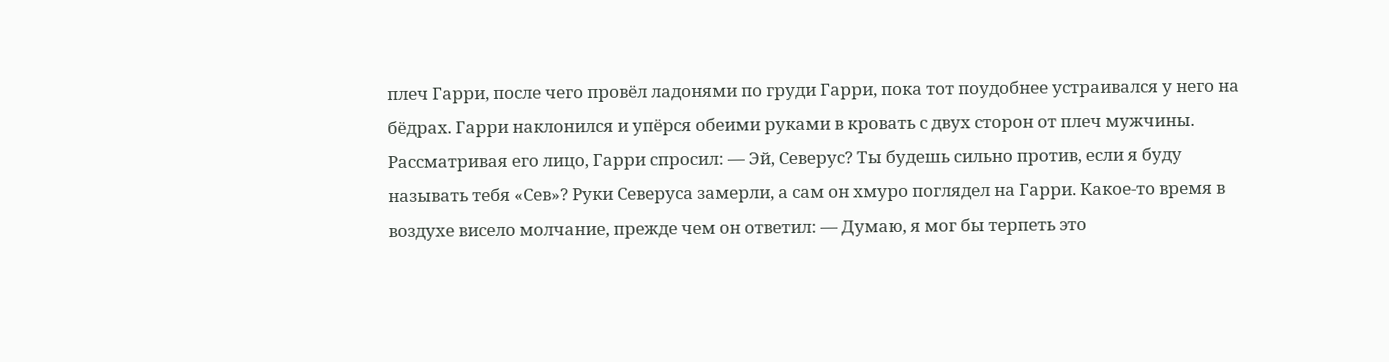плеч Гарри, после чего провёл ладонями по груди Гарри, пока тот поудобнее устраивался у него на бёдрах. Гарри наклонился и упёрся обеими руками в кровать с двух сторон от плеч мужчины. Рассматривая его лицо, Гарри спросил: — Эй, Северус? Ты будешь сильно против, если я буду называть тебя «Сев»? Руки Северуса замерли, а сам он хмуро поглядел на Гарри. Какое-то время в воздухе висело молчание, прежде чем он ответил: — Думаю, я мог бы терпеть это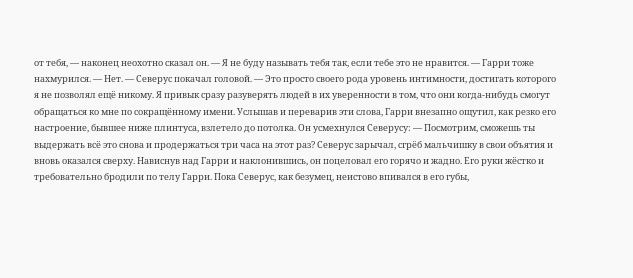от тебя, — наконец неохотно сказал он. — Я не буду называть тебя так, если тебе это не нравится. — Гарри тоже нахмурился. — Нет. — Северус покачал головой. — Это просто своего рода уровень интимности, достигать которого я не позволял ещё никому. Я привык сразу разуверять людей в их уверенности в том, что они когда-нибудь смогут обращаться ко мне по сокращённому имени. Услышав и переварив эти слова, Гарри внезапно ощутил, как резко его настроение, бывшее ниже плинтуса, взлетело до потолка. Он усмехнулся Северусу: — Посмотрим, сможешь ты выдержать всё это снова и продержаться три часа на этот раз? Северус зарычал, сгрёб мальчишку в свои объятия и вновь оказался сверху. Нависнув над Гарри и наклонившись, он поцеловал его горячо и жадно. Его руки жёстко и требовательно бродили по телу Гарри. Пока Северус, как безумец, неистово впивался в его губы,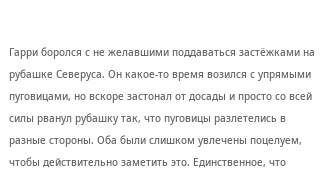Гарри боролся с не желавшими поддаваться застёжками на рубашке Северуса. Он какое-то время возился с упрямыми пуговицами, но вскоре застонал от досады и просто со всей силы рванул рубашку так, что пуговицы разлетелись в разные стороны. Оба были слишком увлечены поцелуем, чтобы действительно заметить это. Единственное, что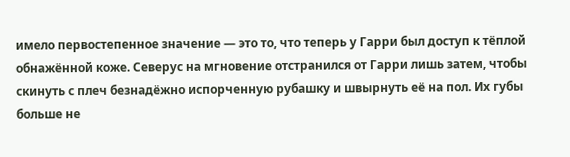имело первостепенное значение — это то, что теперь у Гарри был доступ к тёплой обнажённой коже. Северус на мгновение отстранился от Гарри лишь затем, чтобы скинуть с плеч безнадёжно испорченную рубашку и швырнуть её на пол. Их губы больше не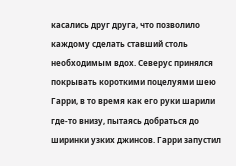касались друг друга, что позволило каждому сделать ставший столь необходимым вдох. Северус принялся покрывать короткими поцелуями шею Гарри, в то время как его руки шарили где-то внизу, пытаясь добраться до ширинки узких джинсов. Гарри запустил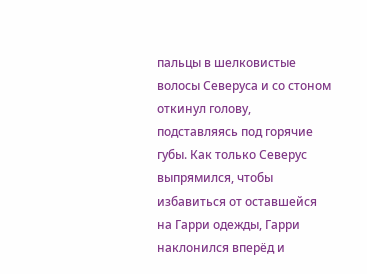пальцы в шелковистые волосы Северуса и со стоном откинул голову, подставляясь под горячие губы. Как только Северус выпрямился, чтобы избавиться от оставшейся на Гарри одежды, Гарри наклонился вперёд и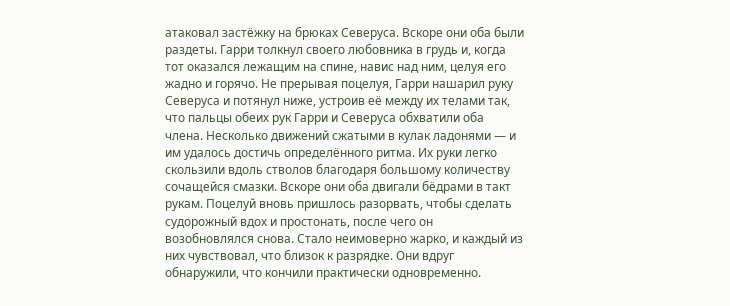атаковал застёжку на брюках Северуса. Вскоре они оба были раздеты. Гарри толкнул своего любовника в грудь и, когда тот оказался лежащим на спине, навис над ним, целуя его жадно и горячо. Не прерывая поцелуя, Гарри нашарил руку Северуса и потянул ниже, устроив её между их телами так, что пальцы обеих рук Гарри и Северуса обхватили оба члена. Несколько движений сжатыми в кулак ладонями — и им удалось достичь определённого ритма. Их руки легко скользили вдоль стволов благодаря большому количеству сочащейся смазки. Вскоре они оба двигали бёдрами в такт рукам. Поцелуй вновь пришлось разорвать, чтобы сделать судорожный вдох и простонать, после чего он возобновлялся снова. Стало неимоверно жарко, и каждый из них чувствовал, что близок к разрядке. Они вдруг обнаружили, что кончили практически одновременно.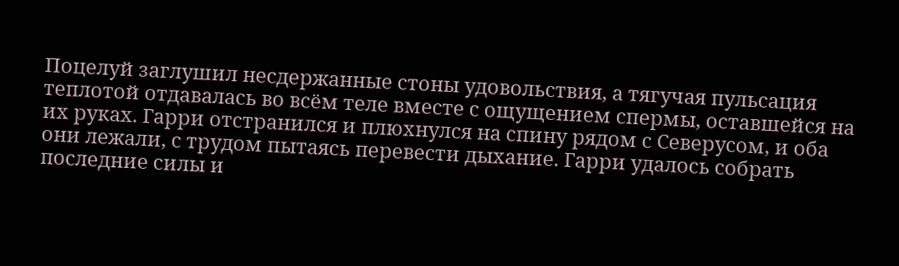Поцелуй заглушил несдержанные стоны удовольствия, а тягучая пульсация теплотой отдавалась во всём теле вместе с ощущением спермы, оставшейся на их руках. Гарри отстранился и плюхнулся на спину рядом с Северусом, и оба они лежали, с трудом пытаясь перевести дыхание. Гарри удалось собрать последние силы и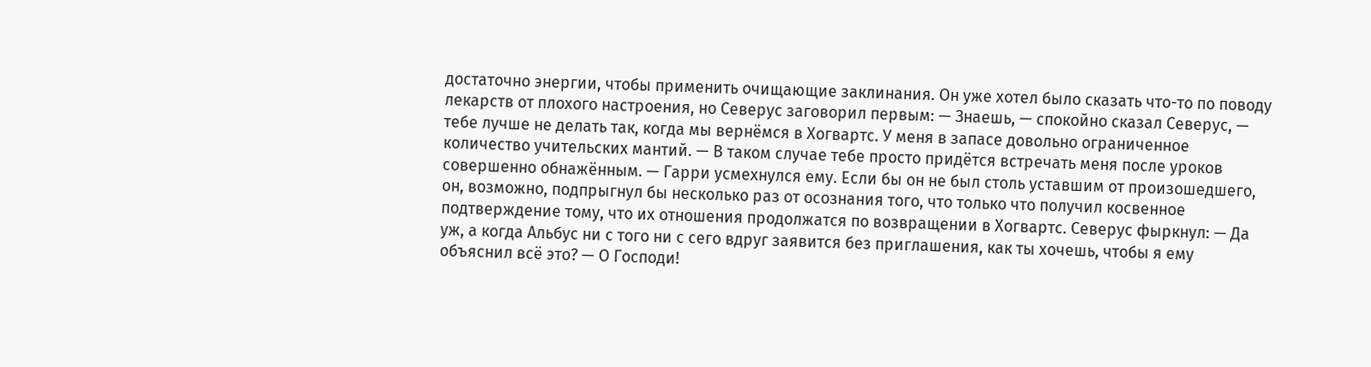достаточно энергии, чтобы применить очищающие заклинания. Он уже хотел было сказать что-то по поводу лекарств от плохого настроения, но Северус заговорил первым: — Знаешь, — спокойно сказал Северус, — тебе лучше не делать так, когда мы вернёмся в Хогвартс. У меня в запасе довольно ограниченное количество учительских мантий. — В таком случае тебе просто придётся встречать меня после уроков совершенно обнажённым. — Гарри усмехнулся ему. Если бы он не был столь уставшим от произошедшего, он, возможно, подпрыгнул бы несколько раз от осознания того, что только что получил косвенное подтверждение тому, что их отношения продолжатся по возвращении в Хогвартс. Северус фыркнул: — Да уж, а когда Альбус ни с того ни с сего вдруг заявится без приглашения, как ты хочешь, чтобы я ему объяснил всё это? — О Господи!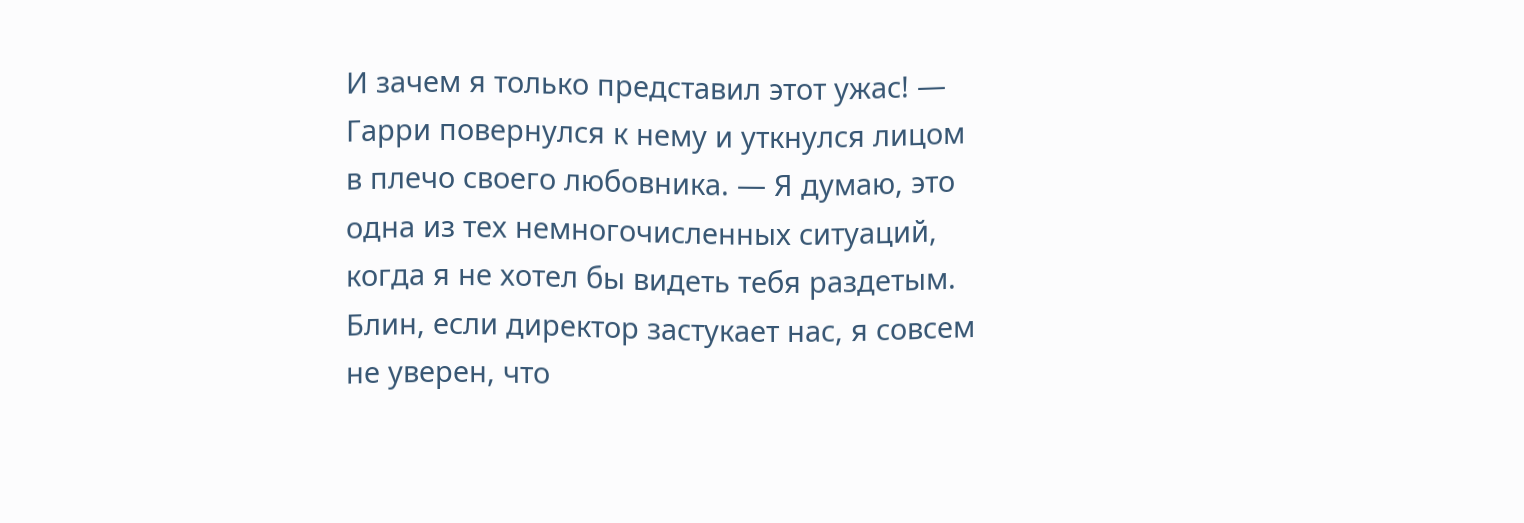И зачем я только представил этот ужас! — Гарри повернулся к нему и уткнулся лицом в плечо своего любовника. — Я думаю, это одна из тех немногочисленных ситуаций, когда я не хотел бы видеть тебя раздетым. Блин, если директор застукает нас, я совсем не уверен, что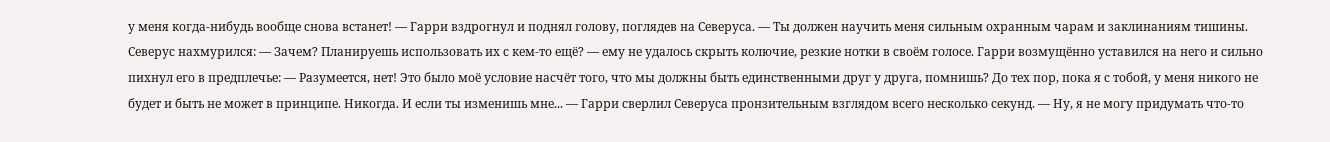у меня когда-нибудь вообще снова встанет! — Гарри вздрогнул и поднял голову, поглядев на Северуса. — Ты должен научить меня сильным охранным чарам и заклинаниям тишины. Северус нахмурился: — Зачем? Планируешь использовать их с кем-то ещё? — ему не удалось скрыть колючие, резкие нотки в своём голосе. Гарри возмущённо уставился на него и сильно пихнул его в предплечье: — Разумеется, нет! Это было моё условие насчёт того, что мы должны быть единственными друг у друга, помнишь? До тех пор, пока я с тобой, у меня никого не будет и быть не может в принципе. Никогда. И если ты изменишь мне... — Гарри сверлил Северуса пронзительным взглядом всего несколько секунд. — Ну, я не могу придумать что-то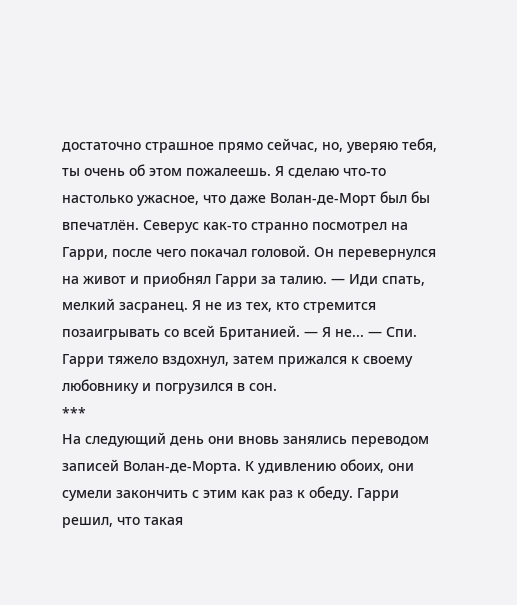достаточно страшное прямо сейчас, но, уверяю тебя, ты очень об этом пожалеешь. Я сделаю что-то настолько ужасное, что даже Волан-де-Морт был бы впечатлён. Северус как-то странно посмотрел на Гарри, после чего покачал головой. Он перевернулся на живот и приобнял Гарри за талию. — Иди спать, мелкий засранец. Я не из тех, кто стремится позаигрывать со всей Британией. — Я не... — Спи. Гарри тяжело вздохнул, затем прижался к своему любовнику и погрузился в сон.
***
На следующий день они вновь занялись переводом записей Волан-де-Морта. К удивлению обоих, они сумели закончить с этим как раз к обеду. Гарри решил, что такая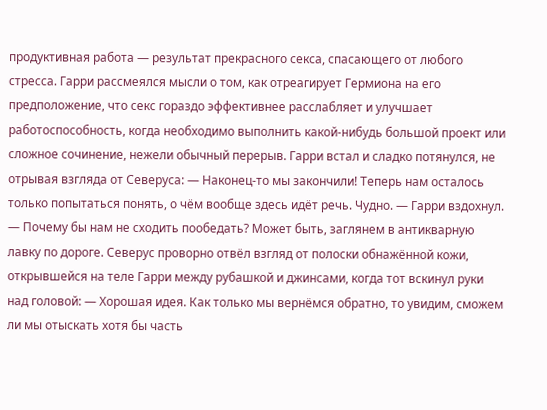продуктивная работа — результат прекрасного секса, спасающего от любого стресса. Гарри рассмеялся мысли о том, как отреагирует Гермиона на его предположение, что секс гораздо эффективнее расслабляет и улучшает работоспособность, когда необходимо выполнить какой-нибудь большой проект или сложное сочинение, нежели обычный перерыв. Гарри встал и сладко потянулся, не отрывая взгляда от Северуса: — Наконец-то мы закончили! Теперь нам осталось только попытаться понять, о чём вообще здесь идёт речь. Чудно. — Гарри вздохнул. — Почему бы нам не сходить пообедать? Может быть, заглянем в антикварную лавку по дороге. Северус проворно отвёл взгляд от полоски обнажённой кожи, открывшейся на теле Гарри между рубашкой и джинсами, когда тот вскинул руки над головой: — Хорошая идея. Как только мы вернёмся обратно, то увидим, сможем ли мы отыскать хотя бы часть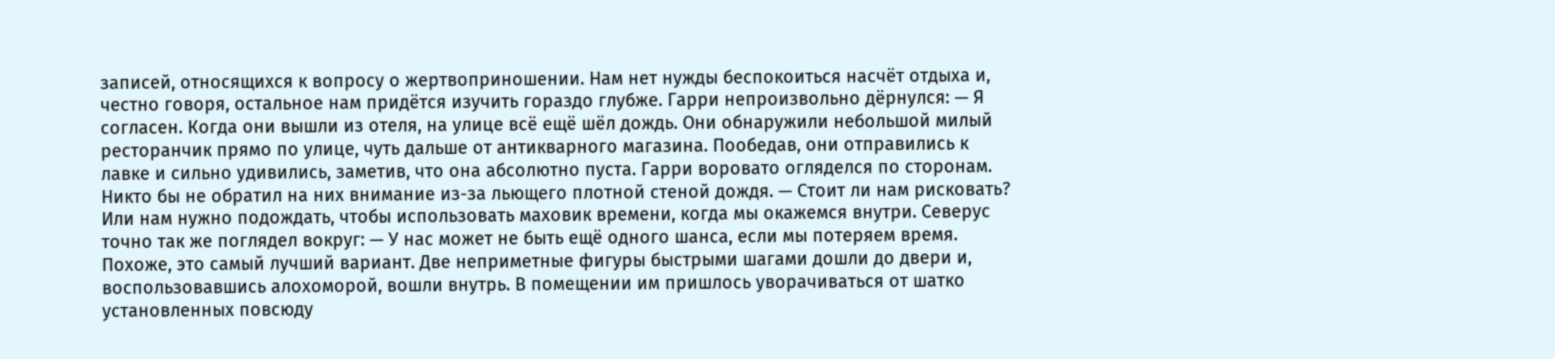записей, относящихся к вопросу о жертвоприношении. Нам нет нужды беспокоиться насчёт отдыха и, честно говоря, остальное нам придётся изучить гораздо глубже. Гарри непроизвольно дёрнулся: — Я согласен. Когда они вышли из отеля, на улице всё ещё шёл дождь. Они обнаружили небольшой милый ресторанчик прямо по улице, чуть дальше от антикварного магазина. Пообедав, они отправились к лавке и сильно удивились, заметив, что она абсолютно пуста. Гарри воровато огляделся по сторонам. Никто бы не обратил на них внимание из-за льющего плотной стеной дождя. — Стоит ли нам рисковать? Или нам нужно подождать, чтобы использовать маховик времени, когда мы окажемся внутри. Северус точно так же поглядел вокруг: — У нас может не быть ещё одного шанса, если мы потеряем время. Похоже, это самый лучший вариант. Две неприметные фигуры быстрыми шагами дошли до двери и, воспользовавшись алохоморой, вошли внутрь. В помещении им пришлось уворачиваться от шатко установленных повсюду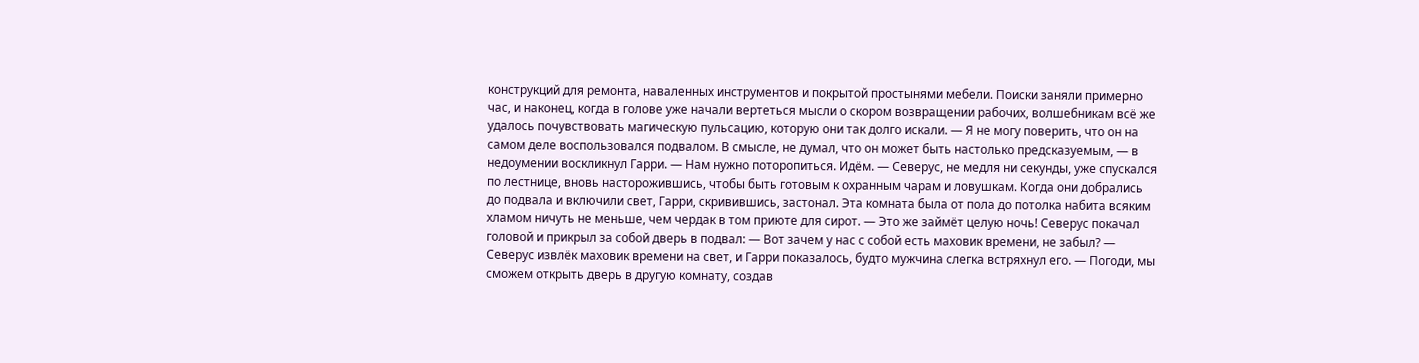конструкций для ремонта, наваленных инструментов и покрытой простынями мебели. Поиски заняли примерно час, и наконец, когда в голове уже начали вертеться мысли о скором возвращении рабочих, волшебникам всё же удалось почувствовать магическую пульсацию, которую они так долго искали. — Я не могу поверить, что он на самом деле воспользовался подвалом. В смысле, не думал, что он может быть настолько предсказуемым, — в недоумении воскликнул Гарри. — Нам нужно поторопиться. Идём. — Северус, не медля ни секунды, уже спускался по лестнице, вновь насторожившись, чтобы быть готовым к охранным чарам и ловушкам. Когда они добрались до подвала и включили свет, Гарри, скривившись, застонал. Эта комната была от пола до потолка набита всяким хламом ничуть не меньше, чем чердак в том приюте для сирот. — Это же займёт целую ночь! Северус покачал головой и прикрыл за собой дверь в подвал: — Вот зачем у нас с собой есть маховик времени, не забыл? — Северус извлёк маховик времени на свет, и Гарри показалось, будто мужчина слегка встряхнул его. — Погоди, мы сможем открыть дверь в другую комнату, создав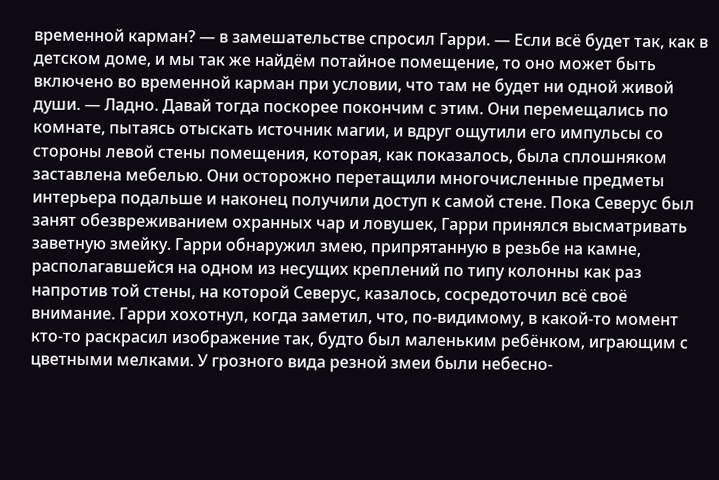временной карман? — в замешательстве спросил Гарри. — Если всё будет так, как в детском доме, и мы так же найдём потайное помещение, то оно может быть включено во временной карман при условии, что там не будет ни одной живой души. — Ладно. Давай тогда поскорее покончим с этим. Они перемещались по комнате, пытаясь отыскать источник магии, и вдруг ощутили его импульсы со стороны левой стены помещения, которая, как показалось, была сплошняком заставлена мебелью. Они осторожно перетащили многочисленные предметы интерьера подальше и наконец получили доступ к самой стене. Пока Северус был занят обезвреживанием охранных чар и ловушек, Гарри принялся высматривать заветную змейку. Гарри обнаружил змею, припрятанную в резьбе на камне, располагавшейся на одном из несущих креплений по типу колонны как раз напротив той стены, на которой Северус, казалось, сосредоточил всё своё внимание. Гарри хохотнул, когда заметил, что, по-видимому, в какой-то момент кто-то раскрасил изображение так, будто был маленьким ребёнком, играющим с цветными мелками. У грозного вида резной змеи были небесно-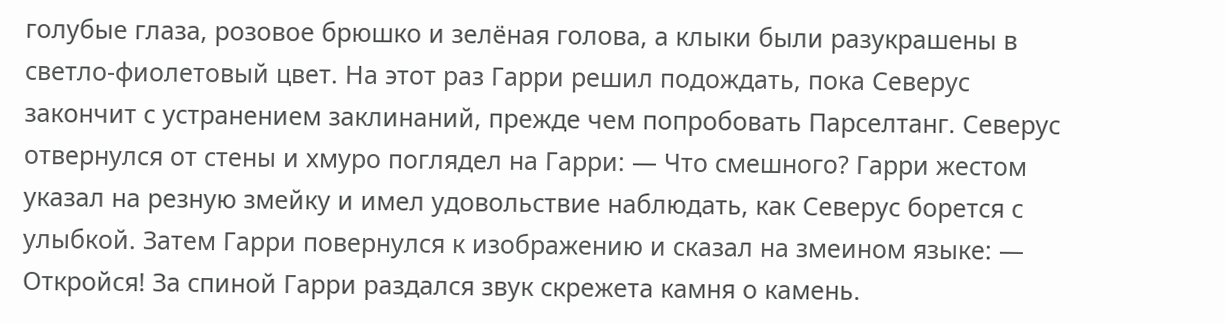голубые глаза, розовое брюшко и зелёная голова, а клыки были разукрашены в светло-фиолетовый цвет. На этот раз Гарри решил подождать, пока Северус закончит с устранением заклинаний, прежде чем попробовать Парселтанг. Северус отвернулся от стены и хмуро поглядел на Гарри: — Что смешного? Гарри жестом указал на резную змейку и имел удовольствие наблюдать, как Северус борется с улыбкой. Затем Гарри повернулся к изображению и сказал на змеином языке: — Откройся! За спиной Гарри раздался звук скрежета камня о камень.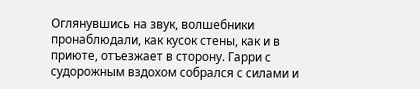Оглянувшись на звук, волшебники пронаблюдали, как кусок стены, как и в приюте, отъезжает в сторону. Гарри с судорожным вздохом собрался с силами и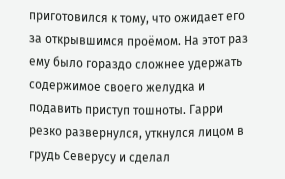приготовился к тому, что ожидает его за открывшимся проёмом. На этот раз ему было гораздо сложнее удержать содержимое своего желудка и подавить приступ тошноты. Гарри резко развернулся, уткнулся лицом в грудь Северусу и сделал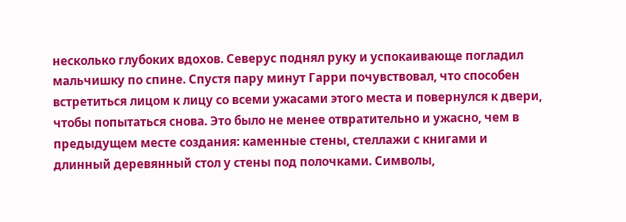несколько глубоких вдохов. Северус поднял руку и успокаивающе погладил мальчишку по спине. Спустя пару минут Гарри почувствовал, что способен встретиться лицом к лицу со всеми ужасами этого места и повернулся к двери, чтобы попытаться снова. Это было не менее отвратительно и ужасно, чем в предыдущем месте создания: каменные стены, стеллажи с книгами и длинный деревянный стол у стены под полочками. Символы,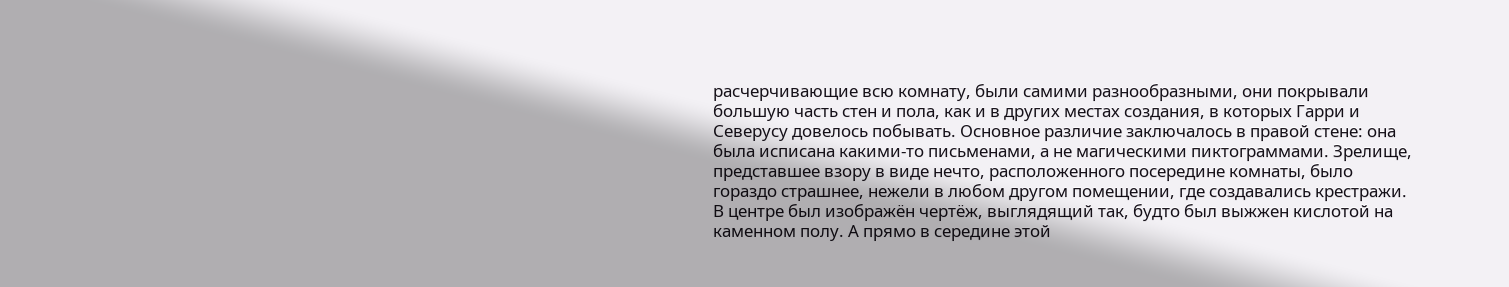расчерчивающие всю комнату, были самими разнообразными, они покрывали большую часть стен и пола, как и в других местах создания, в которых Гарри и Северусу довелось побывать. Основное различие заключалось в правой стене: она была исписана какими-то письменами, а не магическими пиктограммами. Зрелище, представшее взору в виде нечто, расположенного посередине комнаты, было гораздо страшнее, нежели в любом другом помещении, где создавались крестражи. В центре был изображён чертёж, выглядящий так, будто был выжжен кислотой на каменном полу. А прямо в середине этой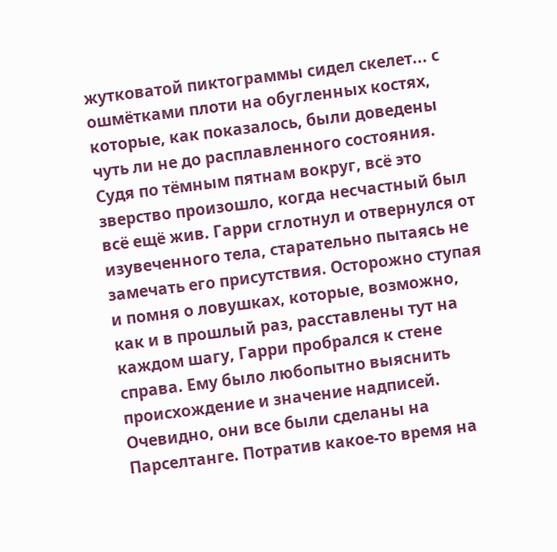жутковатой пиктограммы сидел скелет... с ошмётками плоти на обугленных костях, которые, как показалось, были доведены чуть ли не до расплавленного состояния. Судя по тёмным пятнам вокруг, всё это зверство произошло, когда несчастный был всё ещё жив. Гарри сглотнул и отвернулся от изувеченного тела, старательно пытаясь не замечать его присутствия. Осторожно ступая и помня о ловушках, которые, возможно, как и в прошлый раз, расставлены тут на каждом шагу, Гарри пробрался к стене справа. Ему было любопытно выяснить происхождение и значение надписей. Очевидно, они все были сделаны на Парселтанге. Потратив какое-то время на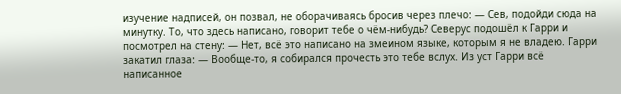изучение надписей, он позвал, не оборачиваясь бросив через плечо: — Сев, подойди сюда на минутку. То, что здесь написано, говорит тебе о чём-нибудь? Северус подошёл к Гарри и посмотрел на стену: — Нет, всё это написано на змеином языке, которым я не владею. Гарри закатил глаза: — Вообще-то, я собирался прочесть это тебе вслух. Из уст Гарри всё написанное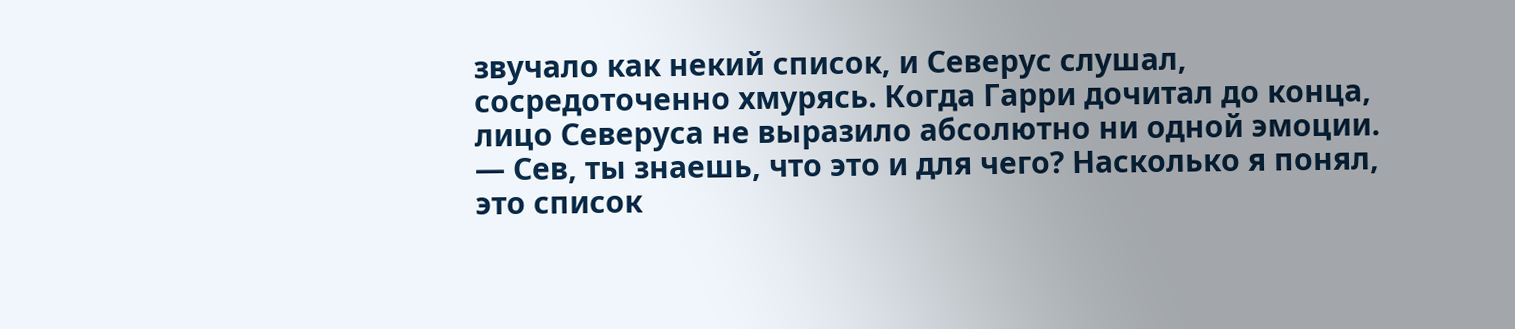звучало как некий список, и Северус слушал, сосредоточенно хмурясь. Когда Гарри дочитал до конца, лицо Северуса не выразило абсолютно ни одной эмоции. — Сев, ты знаешь, что это и для чего? Насколько я понял, это список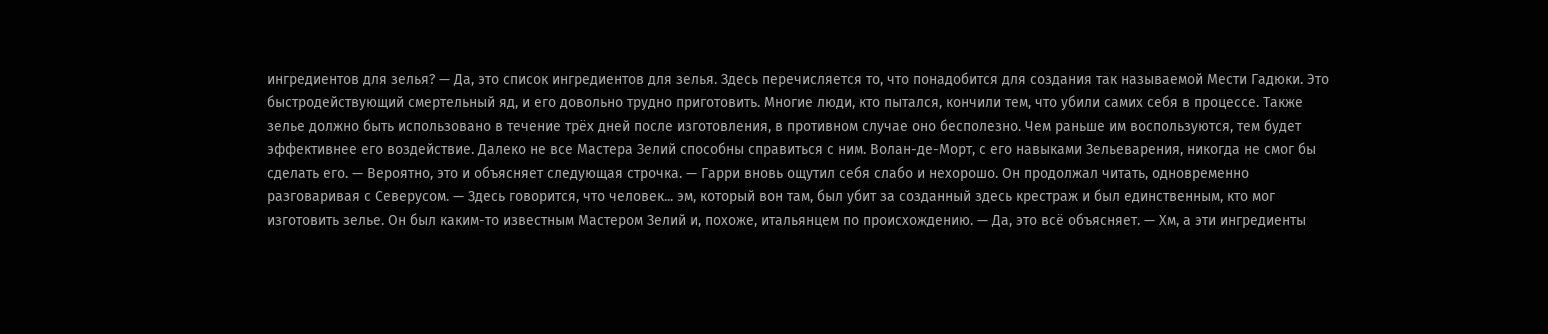ингредиентов для зелья? — Да, это список ингредиентов для зелья. Здесь перечисляется то, что понадобится для создания так называемой Мести Гадюки. Это быстродействующий смертельный яд, и его довольно трудно приготовить. Многие люди, кто пытался, кончили тем, что убили самих себя в процессе. Также зелье должно быть использовано в течение трёх дней после изготовления, в противном случае оно бесполезно. Чем раньше им воспользуются, тем будет эффективнее его воздействие. Далеко не все Мастера Зелий способны справиться с ним. Волан-де-Морт, с его навыками Зельеварения, никогда не смог бы сделать его. — Вероятно, это и объясняет следующая строчка. — Гарри вновь ощутил себя слабо и нехорошо. Он продолжал читать, одновременно разговаривая с Северусом. — Здесь говорится, что человек... эм, который вон там, был убит за созданный здесь крестраж и был единственным, кто мог изготовить зелье. Он был каким-то известным Мастером Зелий и, похоже, итальянцем по происхождению. — Да, это всё объясняет. — Хм, а эти ингредиенты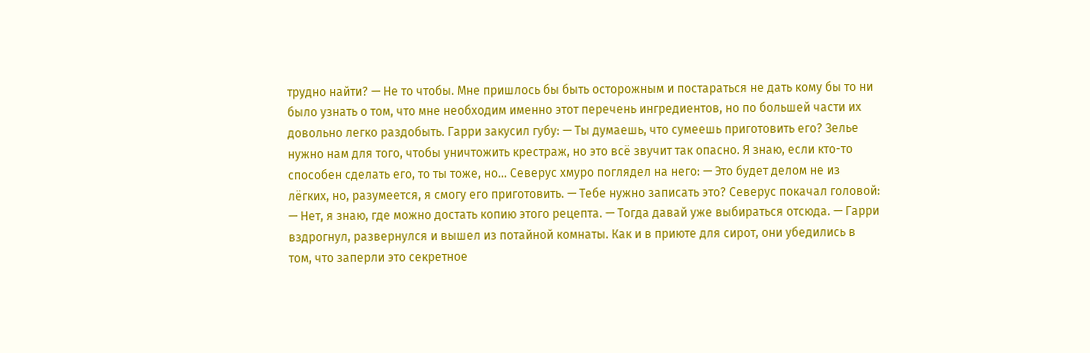трудно найти? — Не то чтобы. Мне пришлось бы быть осторожным и постараться не дать кому бы то ни было узнать о том, что мне необходим именно этот перечень ингредиентов, но по большей части их довольно легко раздобыть. Гарри закусил губу: — Ты думаешь, что сумеешь приготовить его? Зелье нужно нам для того, чтобы уничтожить крестраж, но это всё звучит так опасно. Я знаю, если кто-то способен сделать его, то ты тоже, но... Северус хмуро поглядел на него: — Это будет делом не из лёгких, но, разумеется, я смогу его приготовить. — Тебе нужно записать это? Северус покачал головой: — Нет, я знаю, где можно достать копию этого рецепта. — Тогда давай уже выбираться отсюда. — Гарри вздрогнул, развернулся и вышел из потайной комнаты. Как и в приюте для сирот, они убедились в том, что заперли это секретное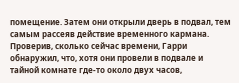помещение. Затем они открыли дверь в подвал, тем самым рассеяв действие временного кармана. Проверив, сколько сейчас времени, Гарри обнаружил, что, хотя они провели в подвале и тайной комнате где-то около двух часов,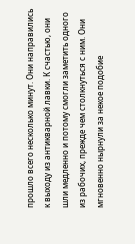прошло всего несколько минут. Они направились к выходу из антикварной лавки. К счастью, они шли медленно и потому смогли заметить одного из рабочих, прежде чем столкнуться с ним. Они мгновенно нырнули за некое подобие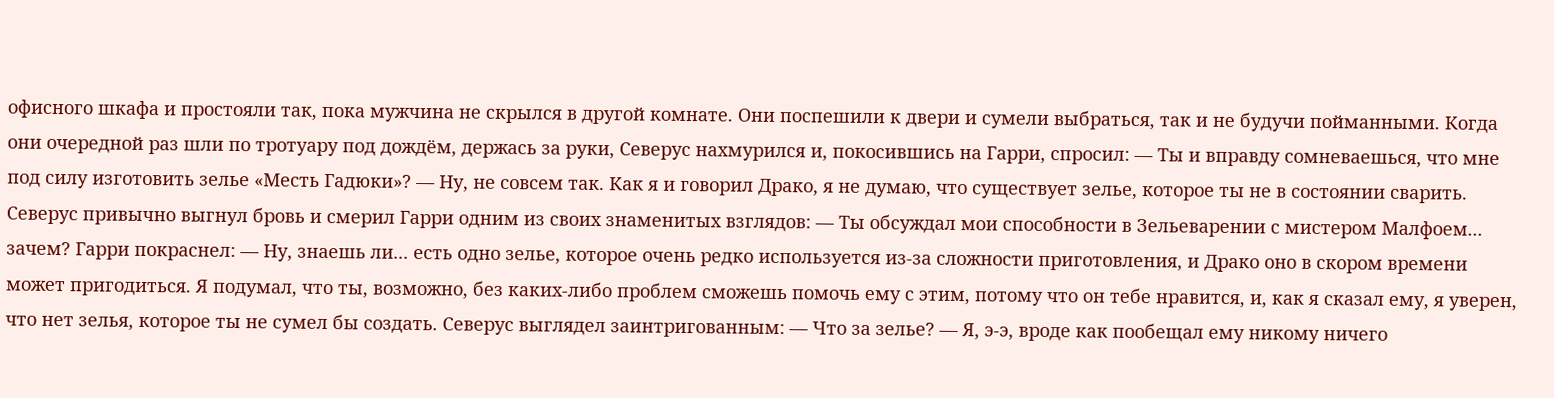офисного шкафа и простояли так, пока мужчина не скрылся в другой комнате. Они поспешили к двери и сумели выбраться, так и не будучи пойманными. Когда они очередной раз шли по тротуару под дождём, держась за руки, Северус нахмурился и, покосившись на Гарри, спросил: — Ты и вправду сомневаешься, что мне под силу изготовить зелье «Месть Гадюки»? — Ну, не совсем так. Как я и говорил Драко, я не думаю, что существует зелье, которое ты не в состоянии сварить. Северус привычно выгнул бровь и смерил Гарри одним из своих знаменитых взглядов: — Ты обсуждал мои способности в Зельеварении с мистером Малфоем... зачем? Гарри покраснел: — Ну, знаешь ли... есть одно зелье, которое очень редко используется из-за сложности приготовления, и Драко оно в скором времени может пригодиться. Я подумал, что ты, возможно, без каких-либо проблем сможешь помочь ему с этим, потому что он тебе нравится, и, как я сказал ему, я уверен, что нет зелья, которое ты не сумел бы создать. Северус выглядел заинтригованным: — Что за зелье? — Я, э-э, вроде как пообещал ему никому ничего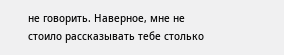не говорить. Наверное, мне не стоило рассказывать тебе столько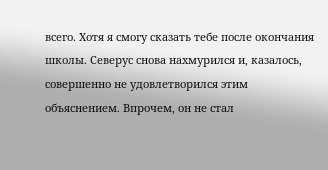всего. Хотя я смогу сказать тебе после окончания школы. Северус снова нахмурился и, казалось, совершенно не удовлетворился этим объяснением. Впрочем, он не стал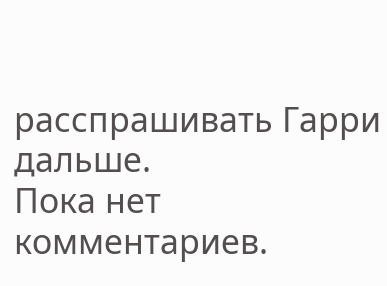расспрашивать Гарри дальше.
Пока нет комментариев.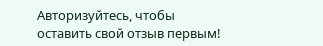Авторизуйтесь, чтобы оставить свой отзыв первым!